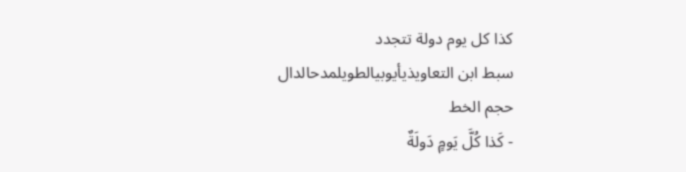كذا كل يوم دولة تتجدد
سبط ابن التعاويذيأيوبيالطويلمدحالدال
حجم الخط
- كَذا كُلَّ يَومٍ دَولَةٌ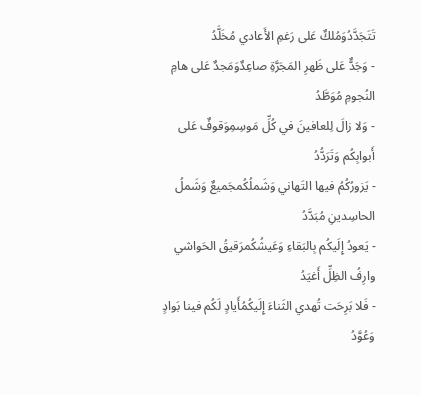تَتَجَدَّدُوَمُلكٌ عَلى رَغمِ الأَعادي مُخَلَّدُ
- وَجَدٌّ عَلى ظَهرِ المَجَرَّةِ صاعِدٌوَمَجدٌ عَلى هامِ النُجومِ مُوَطَّدُ
- وَلا زالَ لِلعافينَ في كُلِّ مَوسِمِوَقوفٌ عَلى أَبوابِكُم وَتَرَدُّدُ
- يَزورُكُمُ فيها التَهاني وَشَملُكُمجَميعٌ وَشَملُ الحاسِدينِ مُبَدَّدُ
- يَعودُ إِلَيكُم بِالبَقاءِ وَعَيشُكُمرَقيقُ الحَواشي وارِفُ الظِلِّ أَغيَدُ
- فَلا بَرِحَت تُهدي الثَناءَ إِلَيكُمُأَيادٍ لَكُم فينا بَوادٍ وَعُوَّدُ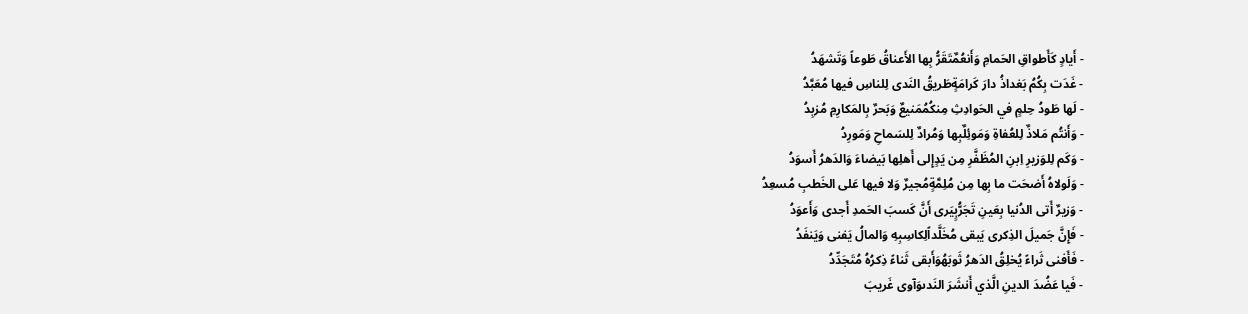- أَيادٍ كَأَطواقِ الحَمامِ وَأَنعُمٌتَقَرُّ بِها الأَعناقُ طَوعاً وَتَشهَدُ
- غَدَت بِكُمُ بَغداذُ دارَ كَرامَةٍطَريقُ النَدى لِلناسِ فيها مُعَبَّدُ
- لَها طَودُ حِلمٍ في الحَوادِثِ مِنكُمُمَنيعٌ وَبَحرٌ بِالمَكارِمِ مُزبِدُ
- وَأَنتُم مَلاذٌ لِلعُفاةِ وَمَوئِلٌبِها وَمُرادٌ لِلسَماحِ وَمَورِدُ
- وَكَم لِلوَزيرِ اِبنِ المُظَفَّرِ مِن يَدٍإِلى أَهلِها بَيضاءَ وَالدَهرُ أَسوَدُ
- وَلَولاهُ أَضحَت ما بِها مِن مُلِمَّةٍمُجيرٌ وَلا فيها عَلى الخَطبِ مُسعِدُ
- وَزيرٌ أَتى الدُنيا بِعَينِ تَجَرُّبٍيَرى أَنَّ كَسبَ الحَمدِ أَجدى وَأَعوَدُ
- فَإِنَّ جَميلَ الذِكرى يَبقى مُخَلَّداًلِكاسِبِهِ وَالمالُ يَفنى وَيَنفَدُ
- فَأَفنى ثَراءً يُخلِقُ الدَهرُ ثَوبَهُوَأَبقى ثَناءً ذِكرُهُ مُتَجَدِّدُ
- فَيا عَضُدَ الدينِ الَّذي أَنشَرَ النَدىوَآوى غَريبَ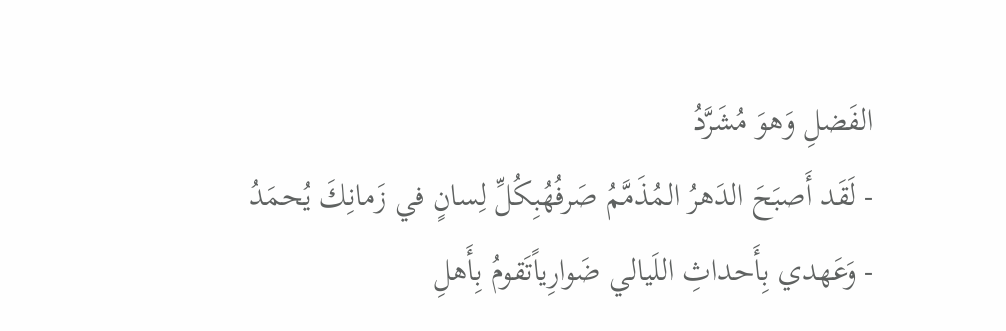الفَضلِ وَهوَ مُشَرَّدُ
- لَقَد أَصبَحَ الدَهرُ المُذَمَّمُ صَرفُهُبِكُلِّ لِسانٍ في زَمانِكَ يُحمَدُ
- وَعَهدي بِأَحداثِ اللَيالي ضَوارِياًتَقومُ بِأَهلِ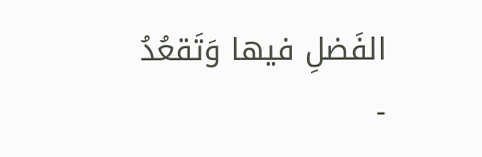الفَضلِ فيها وَتَقعُدُ
-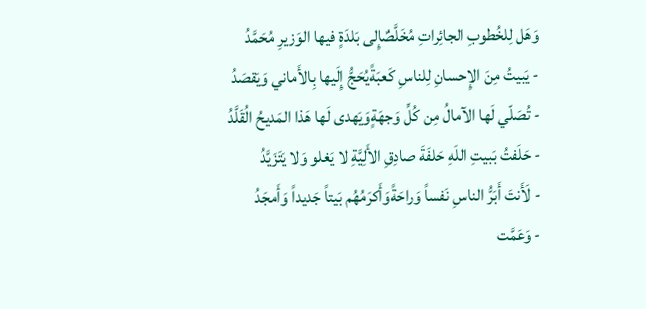وَهَل لِلخُطوبِ الجائِراتِ مُخَلَّصٌإِلى بَلدَةٍ فيها الوَزيرِ مُحَمَّدُ
- يَبيتُ مِنَ الإِحسانِ لِلناسِ كَعبَةًيُحَجُّ إِلَيها بِالأَماني وَيَقصَدُ
- تُصَلّي لَها الآمالُ مِن كُلِّ وَجهَةٍوَيَهدى لَها هَذا المَديحُ الُقَلَّدُ
- حَلَفتُ بَبيتِ اللَهِ حَلفَةَ صادِقِ الأَلِيَّةِ لا يَغلو وَلا يَتَزَيَّدُ
- لَأَنتَ أَبَرُّ الناسِ نَفساً وَراحَةًوَأَكرَمُهُم بَيتاً جَديداً وَأَمجَدُ
- وَعَمَّت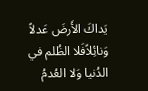يَداكَ الأَرضَ عَدلاً وَنائِلاًفَلا الظُلم في الدُنيا وَلا العُدمُ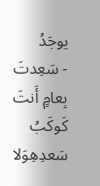يوجَدُ
- سَعِدتَ بِعامٍ أَنتَ كَوكَبُ سَعدِهِوَلا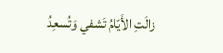زالَتِ الأَيّامُ تَشفي وَتُسعِدُ